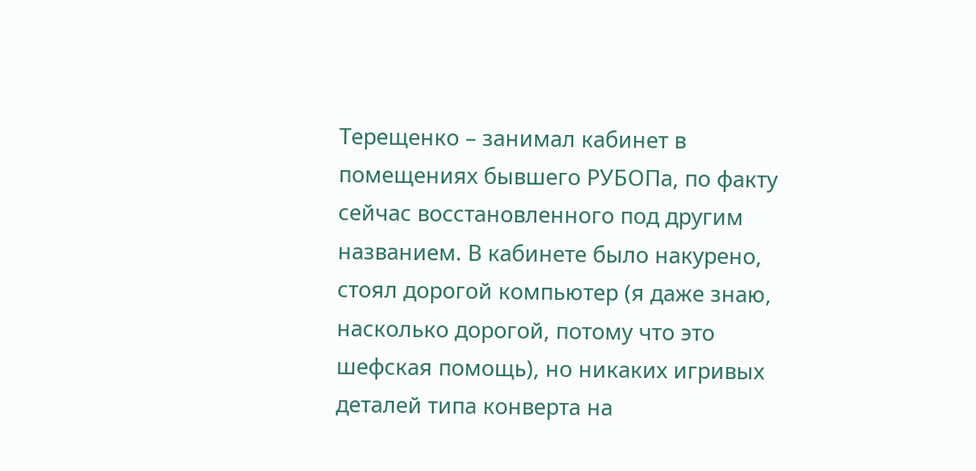Терещенко – занимал кабинет в помещениях бывшего РУБОПа, по факту сейчас восстановленного под другим названием. В кабинете было накурено, стоял дорогой компьютер (я даже знаю, насколько дорогой, потому что это шефская помощь), но никаких игривых деталей типа конверта на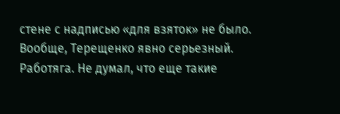стене с надписью «для взяток» не было.
Вообще, Терещенко явно серьезный. Работяга. Не думал, что еще такие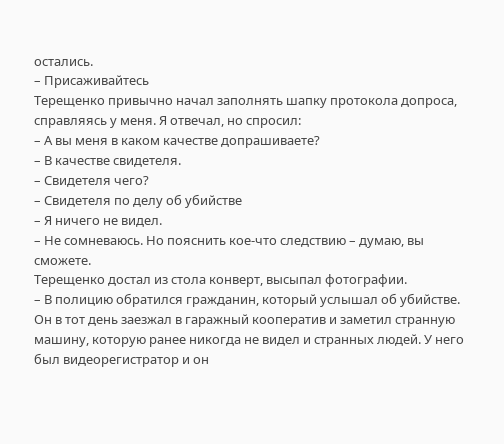остались.
– Присаживайтесь
Терещенко привычно начал заполнять шапку протокола допроса, справляясь у меня. Я отвечал, но спросил:
– А вы меня в каком качестве допрашиваете?
– В качестве свидетеля.
– Свидетеля чего?
– Свидетеля по делу об убийстве
– Я ничего не видел.
– Не сомневаюсь. Но пояснить кое-что следствию – думаю, вы сможете.
Терещенко достал из стола конверт, высыпал фотографии.
– В полицию обратился гражданин, который услышал об убийстве. Он в тот день заезжал в гаражный кооператив и заметил странную машину, которую ранее никогда не видел и странных людей. У него был видеорегистратор и он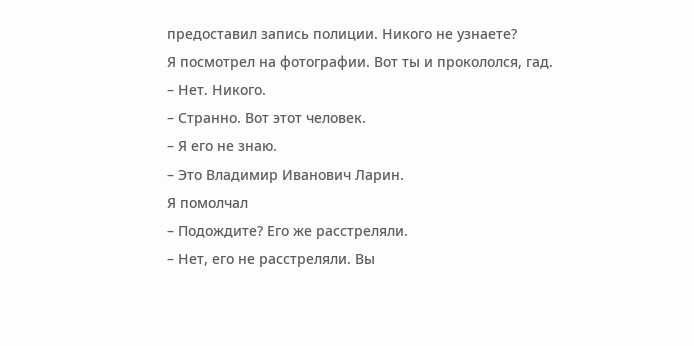предоставил запись полиции. Никого не узнаете?
Я посмотрел на фотографии. Вот ты и прокололся, гад.
– Нет. Никого.
– Странно. Вот этот человек.
– Я его не знаю.
– Это Владимир Иванович Ларин.
Я помолчал
– Подождите? Его же расстреляли.
– Нет, его не расстреляли. Вы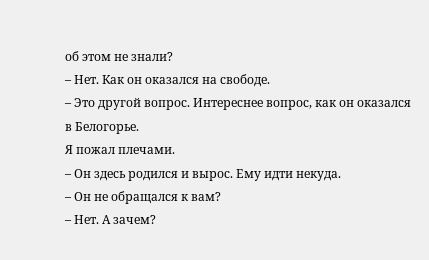об этом не знали?
– Нет. Как он оказался на свободе.
– Это другой вопрос. Интереснее вопрос, как он оказался в Белогорье.
Я пожал плечами.
– Он здесь родился и вырос. Ему идти некуда.
– Он не обращался к вам?
– Нет. А зачем?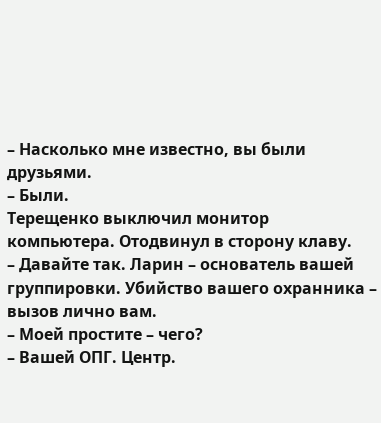– Насколько мне известно, вы были друзьями.
– Были.
Терещенко выключил монитор компьютера. Отодвинул в сторону клаву.
– Давайте так. Ларин – основатель вашей группировки. Убийство вашего охранника – вызов лично вам.
– Моей простите – чего?
– Вашей ОПГ. Центр.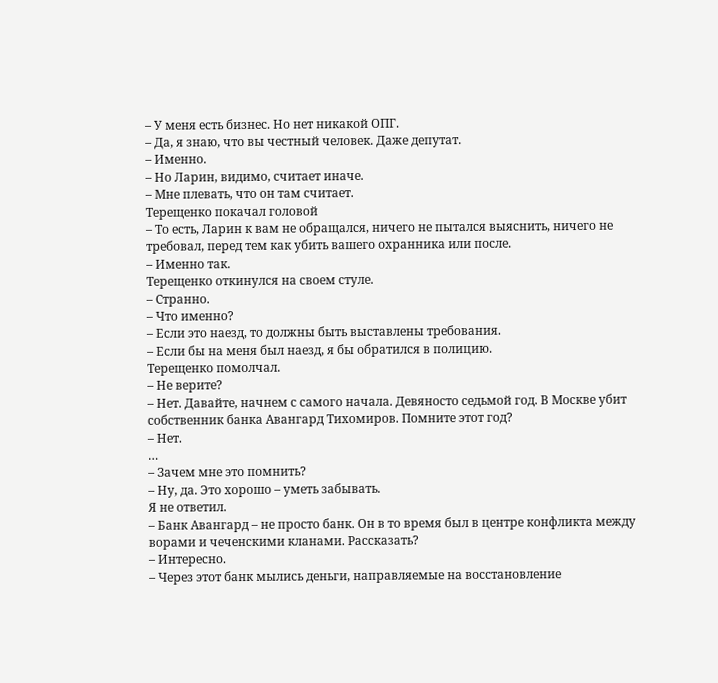– У меня есть бизнес. Но нет никакой ОПГ.
– Да, я знаю, что вы честный человек. Даже депутат.
– Именно.
– Но Ларин, видимо, считает иначе.
– Мне плевать, что он там считает.
Терещенко покачал головой
– То есть, Ларин к вам не обращался, ничего не пытался выяснить, ничего не требовал, перед тем как убить вашего охранника или после.
– Именно так.
Терещенко откинулся на своем стуле.
– Странно.
– Что именно?
– Если это наезд, то должны быть выставлены требования.
– Если бы на меня был наезд, я бы обратился в полицию.
Терещенко помолчал.
– Не верите?
– Нет. Давайте, начнем с самого начала. Девяносто седьмой год. В Москве убит собственник банка Авангард Тихомиров. Помните этот год?
– Нет.
…
– Зачем мне это помнить?
– Ну, да. Это хорошо – уметь забывать.
Я не ответил.
– Банк Авангард – не просто банк. Он в то время был в центре конфликта между ворами и чеченскими кланами. Рассказать?
– Интересно.
– Через этот банк мылись деньги, направляемые на восстановление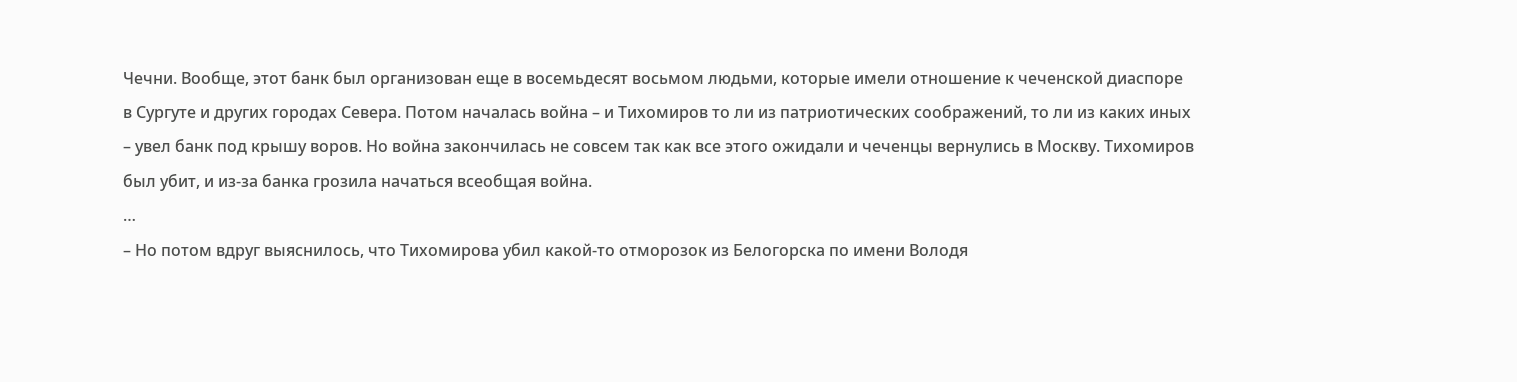Чечни. Вообще, этот банк был организован еще в восемьдесят восьмом людьми, которые имели отношение к чеченской диаспоре в Сургуте и других городах Севера. Потом началась война – и Тихомиров то ли из патриотических соображений, то ли из каких иных – увел банк под крышу воров. Но война закончилась не совсем так как все этого ожидали и чеченцы вернулись в Москву. Тихомиров был убит, и из-за банка грозила начаться всеобщая война.
…
– Но потом вдруг выяснилось, что Тихомирова убил какой-то отморозок из Белогорска по имени Володя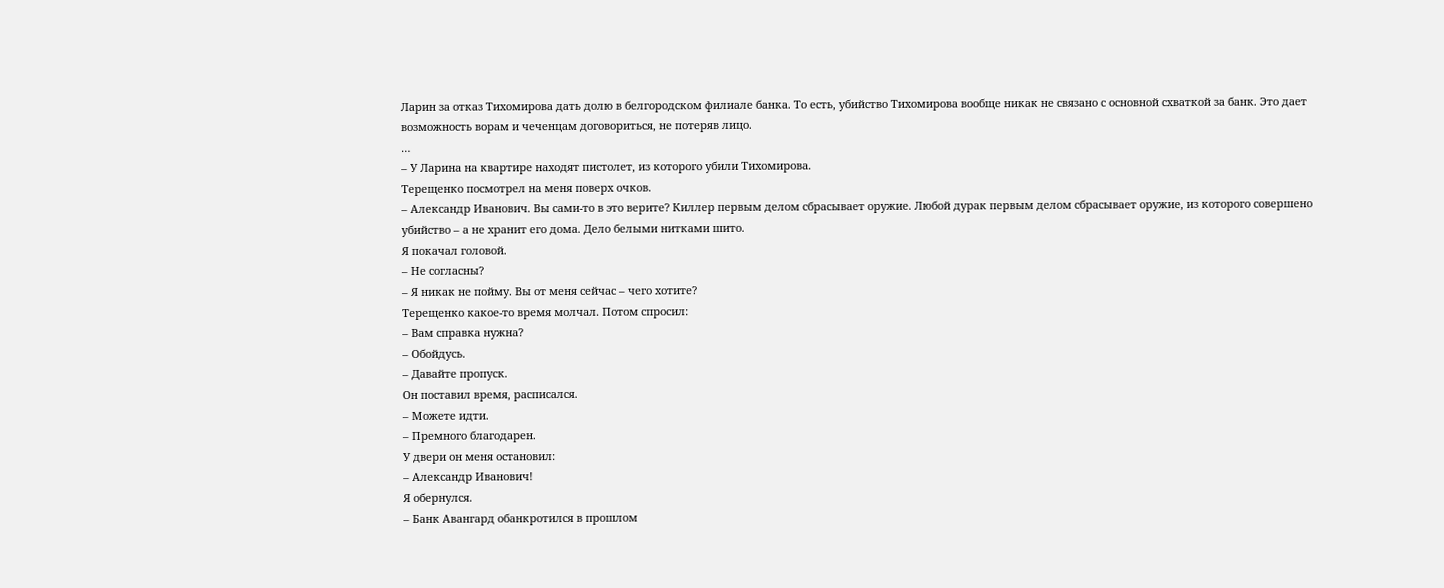Ларин за отказ Тихомирова дать долю в белгородском филиале банка. То есть, убийство Тихомирова вообще никак не связано с основной схваткой за банк. Это дает возможность ворам и чеченцам договориться, не потеряв лицо.
…
– У Ларина на квартире находят пистолет, из которого убили Тихомирова.
Терещенко посмотрел на меня поверх очков.
– Александр Иванович. Вы сами-то в это верите? Киллер первым делом сбрасывает оружие. Любой дурак первым делом сбрасывает оружие, из которого совершено убийство – а не хранит его дома. Дело белыми нитками шито.
Я покачал головой.
– Не согласны?
– Я никак не пойму. Вы от меня сейчас – чего хотите?
Терещенко какое-то время молчал. Потом спросил:
– Вам справка нужна?
– Обойдусь.
– Давайте пропуск.
Он поставил время, расписался.
– Можете идти.
– Премного благодарен.
У двери он меня остановил:
– Александр Иванович!
Я обернулся.
– Банк Авангард обанкротился в прошлом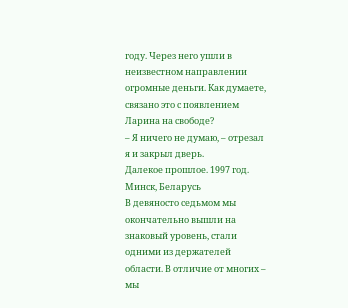году. Через него ушли в неизвестном направлении огромные деньги. Как думаете, связано это с появлением Ларина на свободе?
– Я ничего не думаю, – отрезал я и закрыл дверь.
Далекое прошлое. 1997 год. Минск, Беларусь
В девяносто седьмом мы окончательно вышли на знаковый уровень, стали одними из держателей области. В отличие от многих – мы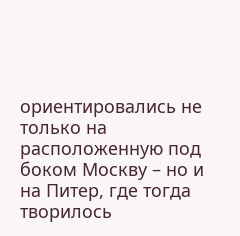ориентировались не только на расположенную под боком Москву – но и на Питер, где тогда творилось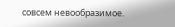совсем невообразимое.